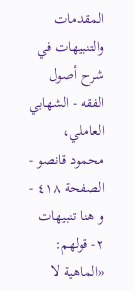المقدمات والتنبيهات في شرح أصول الفقه - الشهابي العاملي، محمود قانصو - الصفحة ٤١٨ - و هنا تنبيهات
٢- قولهم: «الماهية لا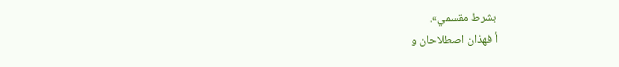بشرط مقسمي».
أ فهذان اصطلاحان و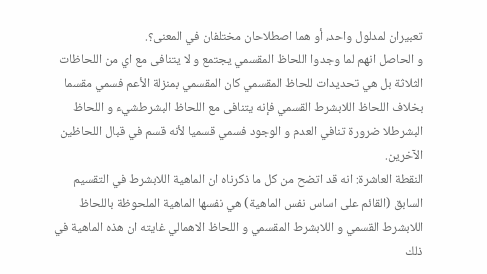تعبيران لمدلول واحد، أو هما اصطلاحان مختلفان في المعنى؟.
و الحاصل انهم لما وجدوا اللحاظ المقسمي يجتمع و لا يتنافى مع اي من اللحاظات الثلاثة بل هي تحديدات للحاظ المقسمي كان المقسمي بمنزلة الأعم فسمي مقسما بخلاف اللحاظ اللابشرط القسمي فإنه يتنافى مع اللحاظ البشرطشيء و اللحاظ البشرطلا ضرورة تنافي العدم و الوجود فسمي قسميا لأنه قسم في قبال اللحاظين الآخرين.
النقطة العاشرة: انه قد اتضح من كل ما ذكرناه ان الماهية اللابشرط في التقسيم السابق (القائم على اساس نفس الماهية) هي نفسها الماهية الملحوظة باللحاظ اللابشرط القسمي و اللابشرط المقسمي و اللحاظ الاهمالي غايته ان هذه الماهية في ذلك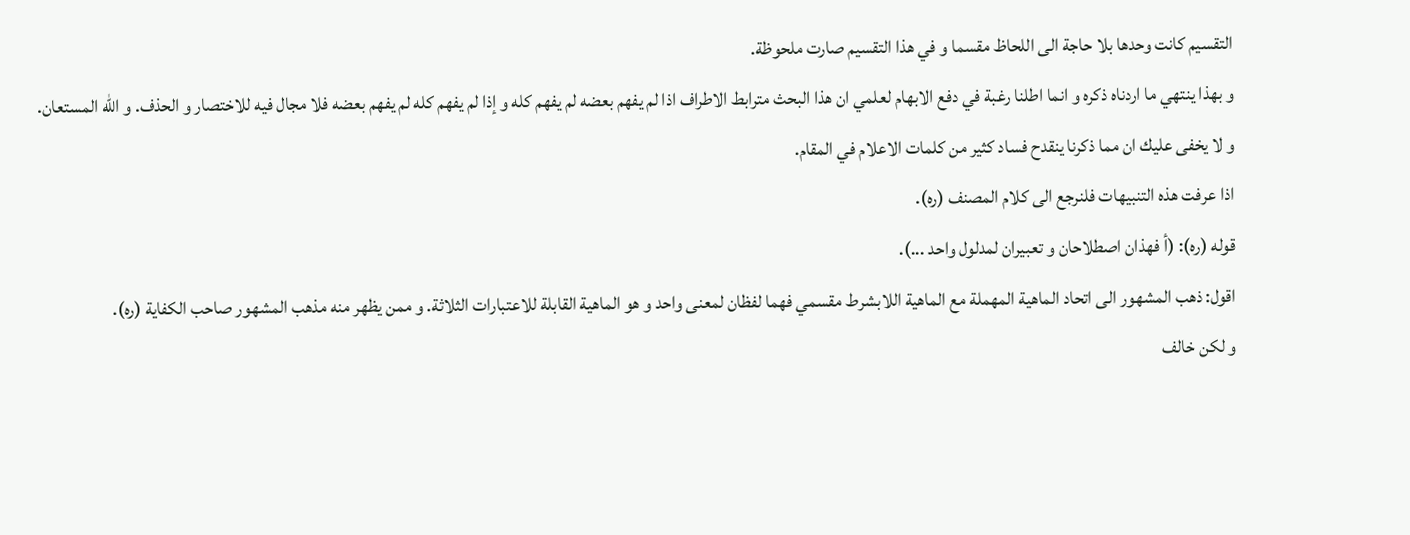التقسيم كانت وحدها بلا حاجة الى اللحاظ مقسما و في هذا التقسيم صارت ملحوظة.
و بهذا ينتهي ما اردناه ذكره و انما اطلنا رغبة في دفع الابهام لعلمي ان هذا البحث مترابط الاطراف اذا لم يفهم بعضه لم يفهم كله و إذا لم يفهم كله لم يفهم بعضه فلا مجال فيه للاختصار و الحذف. و الله المستعان.
و لا يخفى عليك ان مما ذكرنا ينقدح فساد كثير من كلمات الاعلام في المقام.
اذا عرفت هذه التنبيهات فلنرجع الى كلام المصنف (ره).
قوله (ره): (أ فهذان اصطلاحان و تعبيران لمدلول واحد ...).
اقول: ذهب المشهور الى اتحاد الماهية المهملة مع الماهية اللابشرط مقسمي فهما لفظان لمعنى واحد و هو الماهية القابلة للاعتبارات الثلاثة. و ممن يظهر منه مذهب المشهور صاحب الكفاية (ره).
و لكن خالف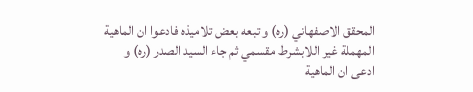المحقق الاصفهاني (ره) و تبعه بعض تلاميذه فادعوا ان الماهية المهملة غير اللابشرط مقسمي ثم جاء السيد الصدر (ره) و ادعى ان الماهية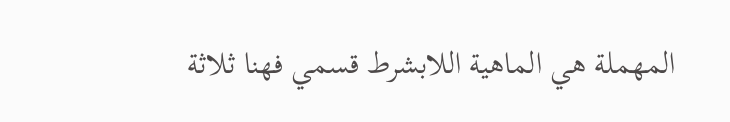المهملة هي الماهية اللابشرط قسمي فهنا ثلاثة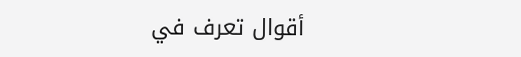أقوال تعرف في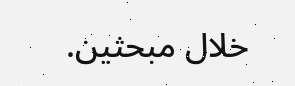خلال مبحثين.